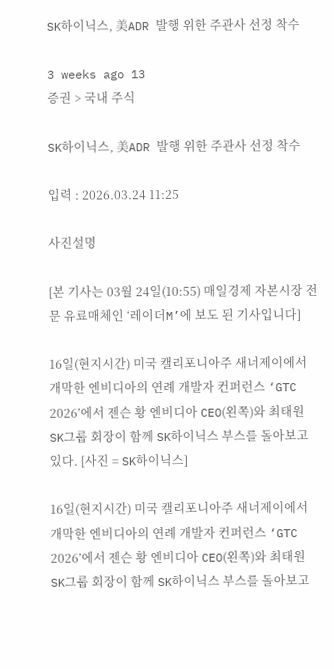SK하이닉스, 美ADR 발행 위한 주관사 선정 착수

3 weeks ago 13
증권 > 국내 주식

SK하이닉스, 美ADR 발행 위한 주관사 선정 착수

입력 : 2026.03.24 11:25

사진설명

[본 기사는 03월 24일(10:55) 매일경제 자본시장 전문 유료매체인 ‘레이더M’에 보도 된 기사입니다]

16일(현지시간) 미국 캘리포니아주 새너제이에서 개막한 엔비디아의 연례 개발자 컨퍼런스 ‘GTC 2026’에서 젠슨 황 엔비디아 CEO(왼쪽)와 최태원 SK그룹 회장이 함께 SK하이닉스 부스를 돌아보고 있다. [사진 = SK하이닉스]

16일(현지시간) 미국 캘리포니아주 새너제이에서 개막한 엔비디아의 연례 개발자 컨퍼런스 ‘GTC 2026’에서 젠슨 황 엔비디아 CEO(왼쪽)와 최태원 SK그룹 회장이 함께 SK하이닉스 부스를 돌아보고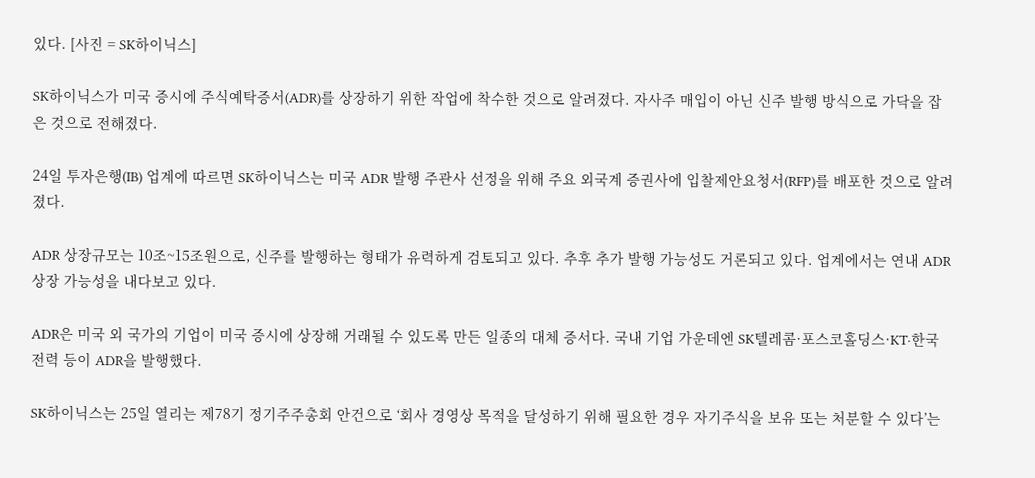있다. [사진 = SK하이닉스]

SK하이닉스가 미국 증시에 주식예탁증서(ADR)를 상장하기 위한 작업에 착수한 것으로 알려졌다. 자사주 매입이 아닌 신주 발행 방식으로 가닥을 잡은 것으로 전해졌다.

24일 투자은행(IB) 업계에 따르면 SK하이닉스는 미국 ADR 발행 주관사 선정을 위해 주요 외국계 증권사에 입찰제안요청서(RFP)를 배포한 것으로 알려졌다.

ADR 상장규모는 10조~15조원으로, 신주를 발행하는 형태가 유력하게 검토되고 있다. 추후 추가 발행 가능성도 거론되고 있다. 업계에서는 연내 ADR 상장 가능성을 내다보고 있다.

ADR은 미국 외 국가의 기업이 미국 증시에 상장해 거래될 수 있도록 만든 일종의 대체 증서다. 국내 기업 가운데엔 SK텔레콤·포스코홀딩스·KT·한국전력 등이 ADR을 발행했다.

SK하이닉스는 25일 열리는 제78기 정기주주총회 안건으로 ‘회사 경영상 목적을 달성하기 위해 필요한 경우 자기주식을 보유 또는 처분할 수 있다’는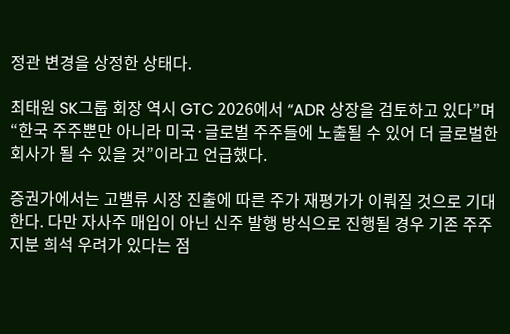정관 변경을 상정한 상태다.

최태원 SK그룹 회장 역시 GTC 2026에서 “ADR 상장을 검토하고 있다”며 “한국 주주뿐만 아니라 미국·글로벌 주주들에 노출될 수 있어 더 글로벌한 회사가 될 수 있을 것”이라고 언급했다.

증권가에서는 고밸류 시장 진출에 따른 주가 재평가가 이뤄질 것으로 기대한다. 다만 자사주 매입이 아닌 신주 발행 방식으로 진행될 경우 기존 주주 지분 희석 우려가 있다는 점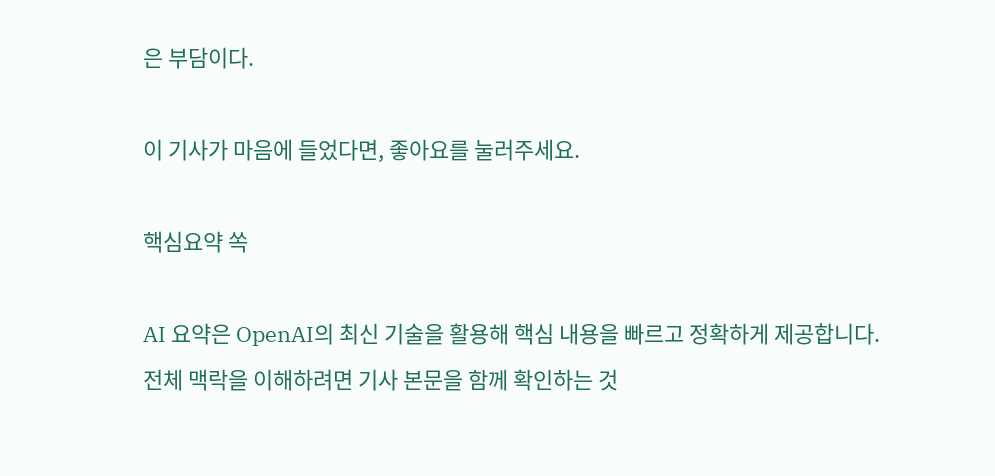은 부담이다.

이 기사가 마음에 들었다면, 좋아요를 눌러주세요.

핵심요약 쏙

AI 요약은 OpenAI의 최신 기술을 활용해 핵심 내용을 빠르고 정확하게 제공합니다.
전체 맥락을 이해하려면 기사 본문을 함께 확인하는 것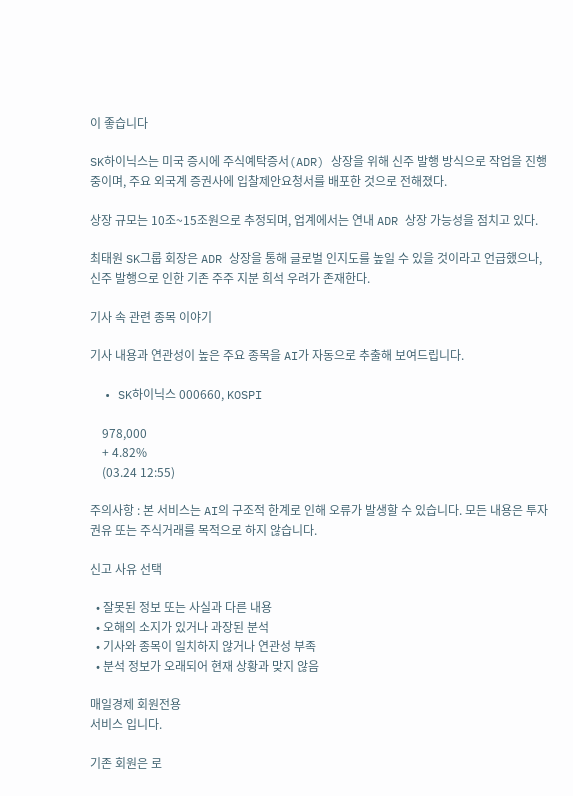이 좋습니다

SK하이닉스는 미국 증시에 주식예탁증서(ADR) 상장을 위해 신주 발행 방식으로 작업을 진행 중이며, 주요 외국계 증권사에 입찰제안요청서를 배포한 것으로 전해졌다.

상장 규모는 10조~15조원으로 추정되며, 업계에서는 연내 ADR 상장 가능성을 점치고 있다.

최태원 SK그룹 회장은 ADR 상장을 통해 글로벌 인지도를 높일 수 있을 것이라고 언급했으나, 신주 발행으로 인한 기존 주주 지분 희석 우려가 존재한다.

기사 속 관련 종목 이야기

기사 내용과 연관성이 높은 주요 종목을 AI가 자동으로 추출해 보여드립니다.

  • SK하이닉스 000660, KOSPI

    978,000
    + 4.82%
    (03.24 12:55)

주의사항 : 본 서비스는 AI의 구조적 한계로 인해 오류가 발생할 수 있습니다. 모든 내용은 투자 권유 또는 주식거래를 목적으로 하지 않습니다.

신고 사유 선택

  • 잘못된 정보 또는 사실과 다른 내용
  • 오해의 소지가 있거나 과장된 분석
  • 기사와 종목이 일치하지 않거나 연관성 부족
  • 분석 정보가 오래되어 현재 상황과 맞지 않음

매일경제 회원전용
서비스 입니다.

기존 회원은 로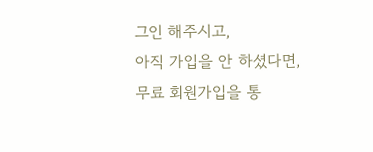그인 해주시고,
아직 가입을 안 하셨다면,
무료 회원가입을 통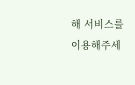해 서비스를 이용해주세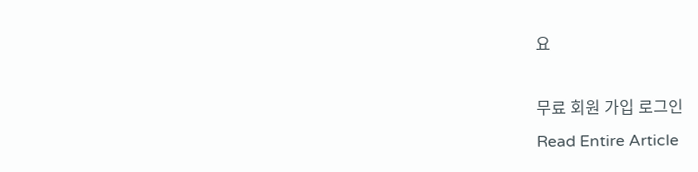요

무료 회원 가입 로그인
Read Entire Article